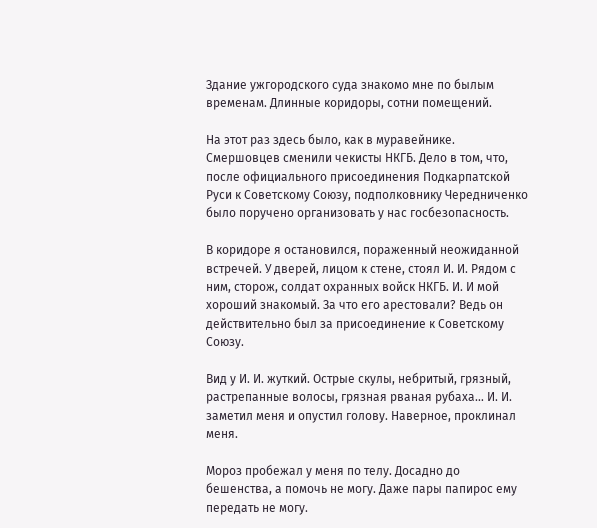Здание ужгородского суда знакомо мне по былым временам. Длинные коридоры, сотни помещений.

На этот раз здесь было, как в муравейнике. Смершовцев сменили чекисты НКГБ. Дело в том, что, после официального присоединения Подкарпатской Руси к Советскому Союзу, подполковнику Чередниченко было поручено организовать у нас госбезопасность.

В коридоре я остановился, пораженный неожиданной встречей. У дверей, лицом к стене, стоял И. И. Рядом с ним, сторож, солдат охранных войск НКГБ. И. И мой хороший знакомый. За что его арестовали? Ведь он действительно был за присоединение к Советскому Союзу.

Вид у И. И. жуткий. Острые скулы, небритый, грязный, растрепанные волосы, грязная рваная рубаха… И. И. заметил меня и опустил голову. Наверное, проклинал меня.

Мороз пробежал у меня по телу. Досадно до бешенства, а помочь не могу. Даже пары папирос ему передать не могу.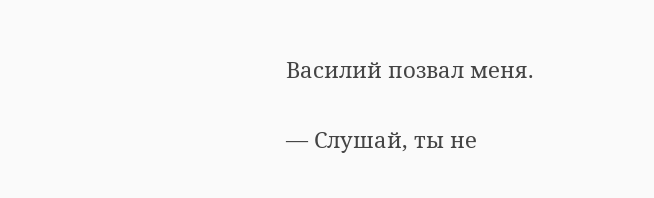Василий позвал меня.

— Слушай, ты не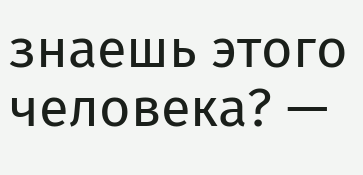знаешь этого человека? —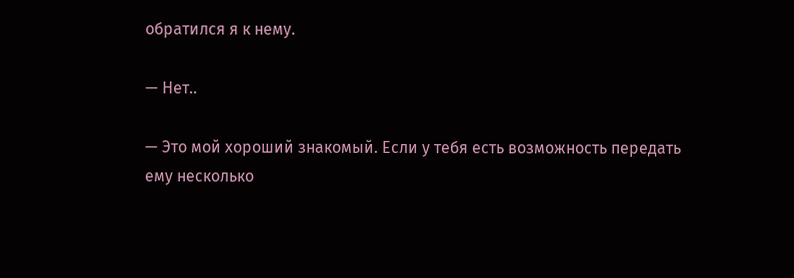обратился я к нему.

— Нет..

— Это мой хороший знакомый. Если у тебя есть возможность передать ему несколько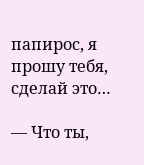папирос, я прошу тебя, сделай это…

— Что ты,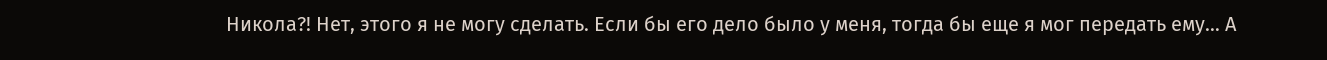Никола?! Нет, этого я не могу сделать. Если бы его дело было у меня, тогда бы еще я мог передать ему… А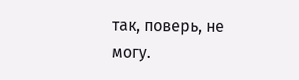так, поверь, не могу.